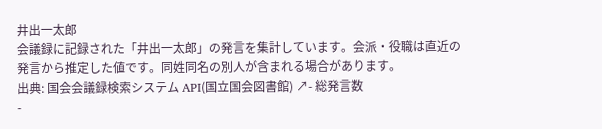井出一太郎
会議録に記録された「井出一太郎」の発言を集計しています。会派・役職は直近の発言から推定した値です。同姓同名の別人が含まれる場合があります。
出典: 国会会議録検索システム API(国立国会図書館) ↗- 総発言数
-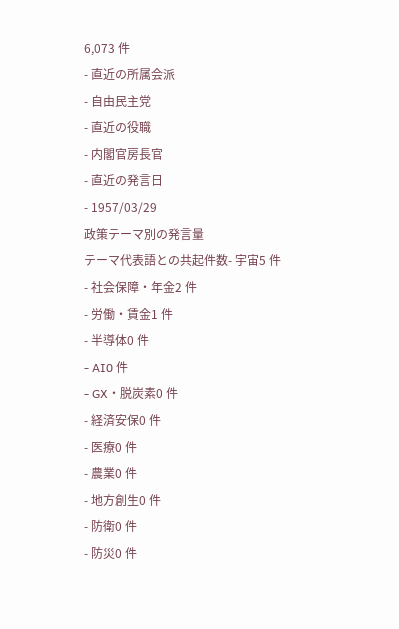6,073 件
- 直近の所属会派
- 自由民主党
- 直近の役職
- 内閣官房長官
- 直近の発言日
- 1957/03/29
政策テーマ別の発言量
テーマ代表語との共起件数- 宇宙5 件
- 社会保障・年金2 件
- 労働・賃金1 件
- 半導体0 件
- AI0 件
- GX・脱炭素0 件
- 経済安保0 件
- 医療0 件
- 農業0 件
- 地方創生0 件
- 防衛0 件
- 防災0 件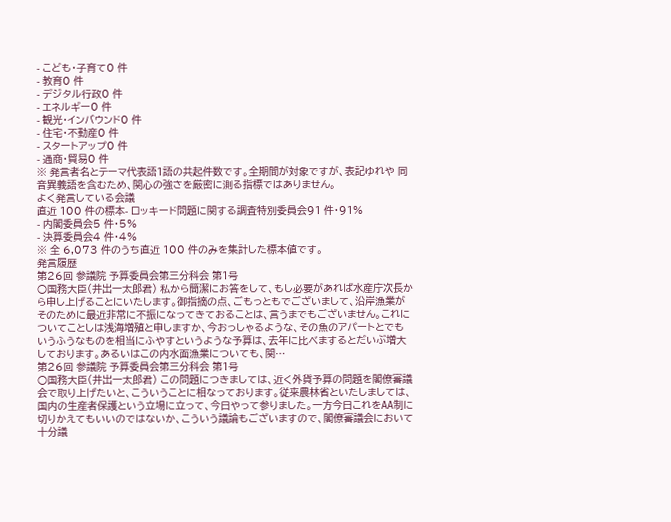- こども・子育て0 件
- 教育0 件
- デジタル行政0 件
- エネルギー0 件
- 観光・インバウンド0 件
- 住宅・不動産0 件
- スタートアップ0 件
- 通商・貿易0 件
※ 発言者名とテーマ代表語1語の共起件数です。全期間が対象ですが、表記ゆれや 同音異義語を含むため、関心の強さを厳密に測る指標ではありません。
よく発言している会議
直近 100 件の標本- ロッキード問題に関する調査特別委員会91 件・91%
- 内閣委員会5 件・5%
- 決算委員会4 件・4%
※ 全 6,073 件のうち直近 100 件のみを集計した標本値です。
発言履歴
第26回 参議院 予算委員会第三分科会 第1号
○国務大臣(井出一太郎君) 私から簡潔にお答をして、もし必要があれば水産庁次長から申し上げることにいたします。御指摘の点、ごもっともでございまして、沿岸漁業がそのために最近非常に不振になってきておることは、言うまでもございません。これについてことしは浅海増殖と申しますか、今おっしゃるような、その魚のアパートとでもいうふうなものを相当にふやすというような予算は、去年に比べまするとだいぶ増大しております。あるいはこの内水面漁業についても、関…
第26回 参議院 予算委員会第三分科会 第1号
○国務大臣(井出一太郎君) この問題につきましては、近く外貨予算の問題を閣僚審議会で取り上げたいと、こういうことに相なっております。従来農林省といたしましては、国内の生産者保護という立場に立って、今日やって参りました。一方今日これをAA制に切りかえてもいいのではないか、こういう議論もございますので、閣僚審議会において十分議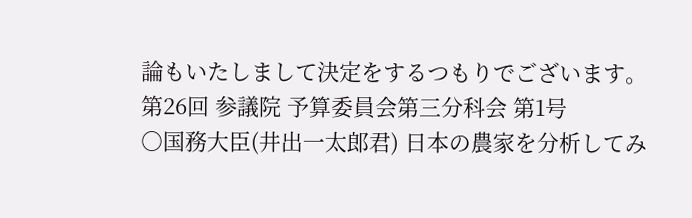論もいたしまして決定をするつもりでございます。
第26回 参議院 予算委員会第三分科会 第1号
○国務大臣(井出一太郎君) 日本の農家を分析してみ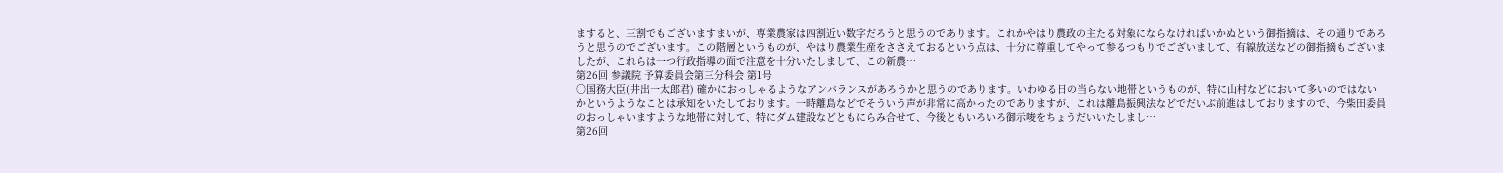ますると、三割でもございますまいが、専業農家は四割近い数字だろうと思うのであります。これかやはり農政の主たる対象にならなければいかぬという御指摘は、その通りであろうと思うのでございます。この階層というものが、やはり農業生産をささえておるという点は、十分に尊重してやって参るつもりでございまして、有線放送などの御指摘もございましたが、これらは一つ行政指導の面で注意を十分いたしまして、この新農…
第26回 参議院 予算委員会第三分科会 第1号
○国務大臣(井出一太郎君) 確かにおっしゃるようなアンバランスがあろうかと思うのであります。いわゆる日の当らない地帯というものが、特に山村などにおいて多いのではないかというようなことは承知をいたしております。一時離島などでそういう声が非常に高かったのでありますが、これは離島振興法などでだいぶ前進はしておりますので、今柴田委員のおっしゃいますような地帯に対して、特にダム建設などともにらみ合せて、今後ともいろいろ御示唆をちょうだいいたしまし…
第26回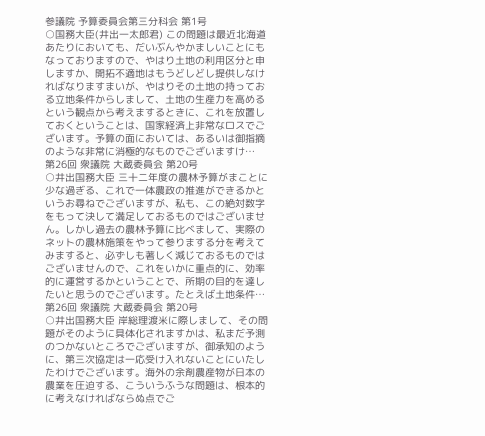参議院 予算委員会第三分科会 第1号
○国務大臣(井出一太郎君) この問題は最近北海道あたりにおいても、だいぶんやかましいことにもなっておりますので、やはり土地の利用区分と申しますか、開拓不適地はもうどしどし提供しなければなりますまいが、やはりその土地の持っておる立地条件からしまして、土地の生産力を高めるという観点から考えまするときに、これを放置しておくということは、国家経済上非常なロスでございます。予算の面においては、あるいは御指摘のような非常に消極的なものでございますけ…
第26回 衆議院 大蔵委員会 第20号
○井出国務大臣 三十二年度の農林予算がまことに少な過ぎる、これで一体農政の推進ができるかというお尋ねでございますが、私も、この絶対数字をもって決して満足しておるものではございません。しかし過去の農林予算に比べまして、実際のネットの農林施策をやって参りまする分を考えてみますると、必ずしも著しく減じておるものではございませんので、これをいかに重点的に、効率的に運営するかということで、所期の目的を達したいと思うのでございます。たとえば土地条件…
第26回 衆議院 大蔵委員会 第20号
○井出国務大臣 岸総理渡米に際しまして、その問題がそのように具体化されますかは、私まだ予測のつかないところでございますが、御承知のように、第三次協定は一応受け入れないことにいたしたわけでございます。海外の余剤農産物が日本の農業を圧迫する、こういうふうな問題は、根本的に考えなければならぬ点でご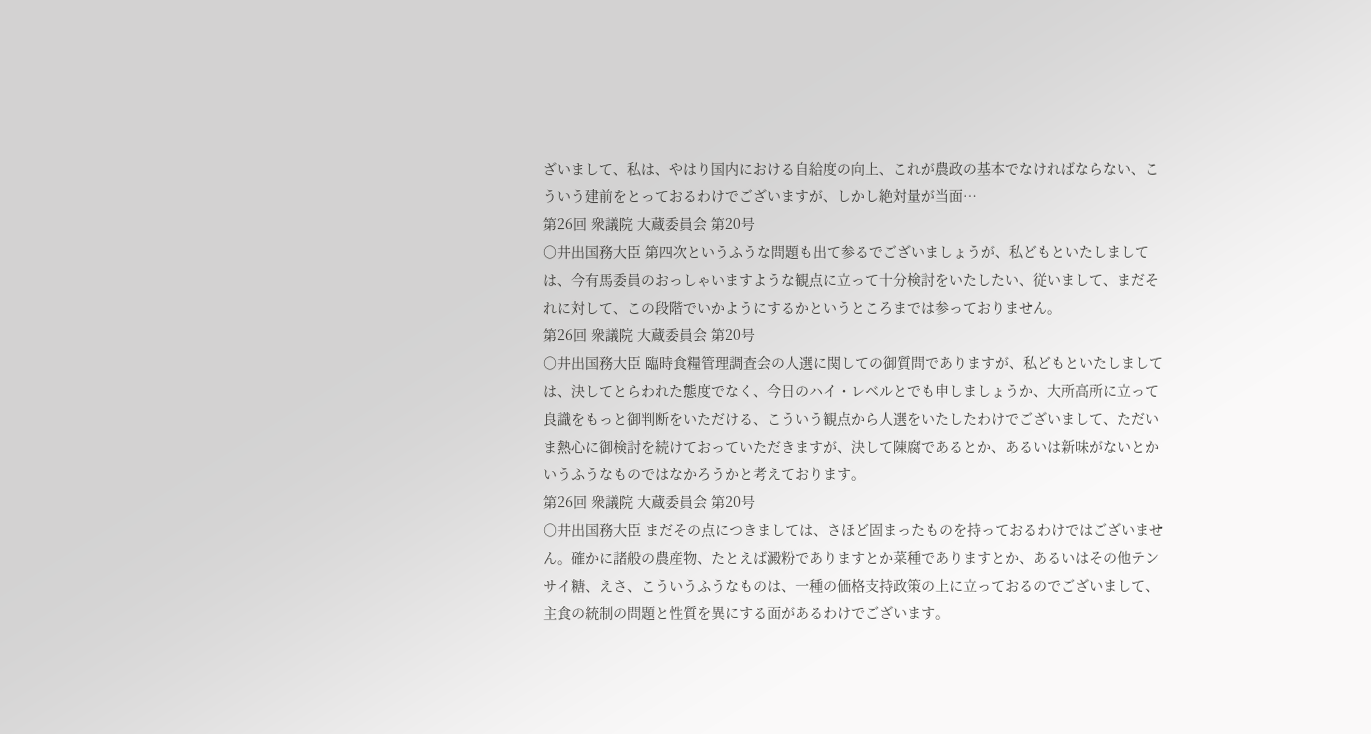ざいまして、私は、やはり国内における自給度の向上、これが農政の基本でなければならない、こういう建前をとっておるわけでございますが、しかし絶対量が当面…
第26回 衆議院 大蔵委員会 第20号
○井出国務大臣 第四次というふうな問題も出て参るでございましょうが、私どもといたしましては、今有馬委員のおっしゃいますような観点に立って十分検討をいたしたい、従いまして、まだそれに対して、この段階でいかようにするかというところまでは参っておりません。
第26回 衆議院 大蔵委員会 第20号
○井出国務大臣 臨時食糧管理調査会の人選に関しての御質問でありますが、私どもといたしましては、決してとらわれた態度でなく、今日のハイ・レベルとでも申しましょうか、大所高所に立って良識をもっと御判断をいただける、こういう観点から人選をいたしたわけでございまして、ただいま熱心に御検討を続けておっていただきますが、決して陳腐であるとか、あるいは新味がないとかいうふうなものではなかろうかと考えております。
第26回 衆議院 大蔵委員会 第20号
○井出国務大臣 まだその点につきましては、さほど固まったものを持っておるわけではございません。確かに諸般の農産物、たとえば澱粉でありますとか菜種でありますとか、あるいはその他テンサイ糖、えさ、こういうふうなものは、一種の価格支持政策の上に立っておるのでございまして、主食の統制の問題と性質を異にする面があるわけでございます。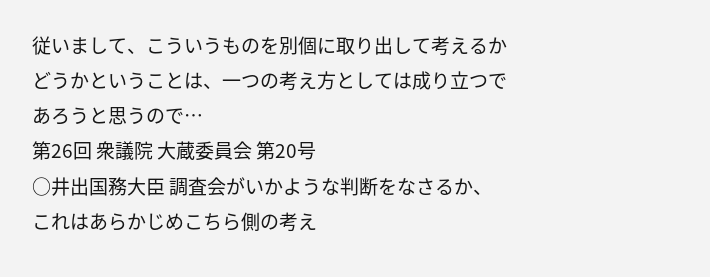従いまして、こういうものを別個に取り出して考えるかどうかということは、一つの考え方としては成り立つであろうと思うので…
第26回 衆議院 大蔵委員会 第20号
○井出国務大臣 調査会がいかような判断をなさるか、これはあらかじめこちら側の考え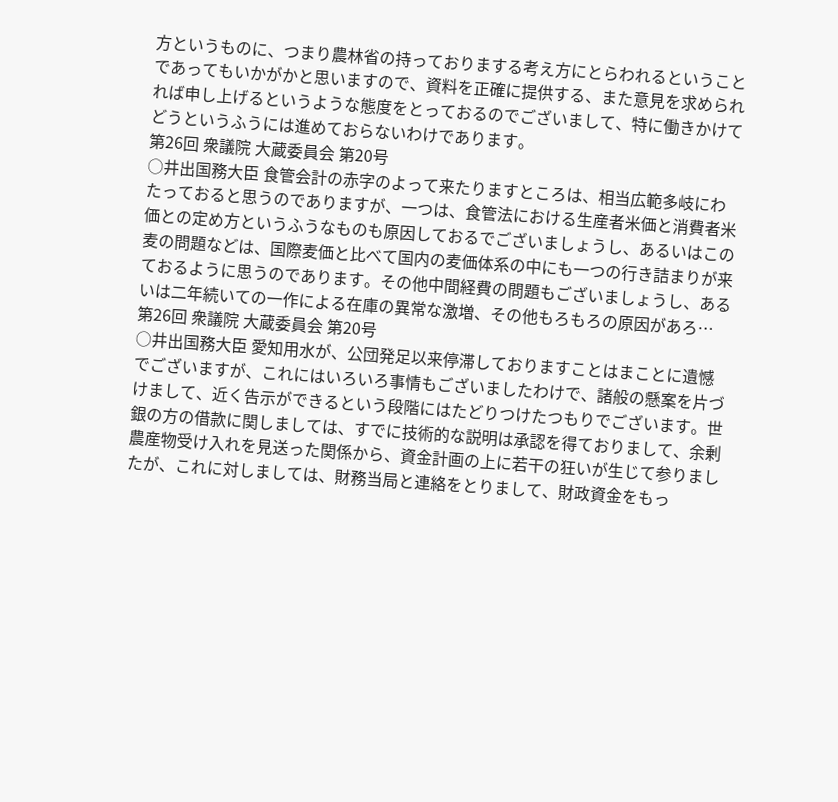方というものに、つまり農林省の持っておりまする考え方にとらわれるということであってもいかがかと思いますので、資料を正確に提供する、また意見を求められれば申し上げるというような態度をとっておるのでございまして、特に働きかけてどうというふうには進めておらないわけであります。
第26回 衆議院 大蔵委員会 第20号
○井出国務大臣 食管会計の赤字のよって来たりますところは、相当広範多岐にわたっておると思うのでありますが、一つは、食管法における生産者米価と消費者米価との定め方というふうなものも原因しておるでございましょうし、あるいはこの麦の問題などは、国際麦価と比べて国内の麦価体系の中にも一つの行き詰まりが来ておるように思うのであります。その他中間経費の問題もございましょうし、あるいは二年続いての一作による在庫の異常な激増、その他もろもろの原因があろ…
第26回 衆議院 大蔵委員会 第20号
○井出国務大臣 愛知用水が、公団発足以来停滞しておりますことはまことに遺憾でございますが、これにはいろいろ事情もございましたわけで、諸般の懸案を片づけまして、近く告示ができるという段階にはたどりつけたつもりでございます。世銀の方の借款に関しましては、すでに技術的な説明は承認を得ておりまして、余剰農産物受け入れを見送った関係から、資金計画の上に若干の狂いが生じて参りましたが、これに対しましては、財務当局と連絡をとりまして、財政資金をもっ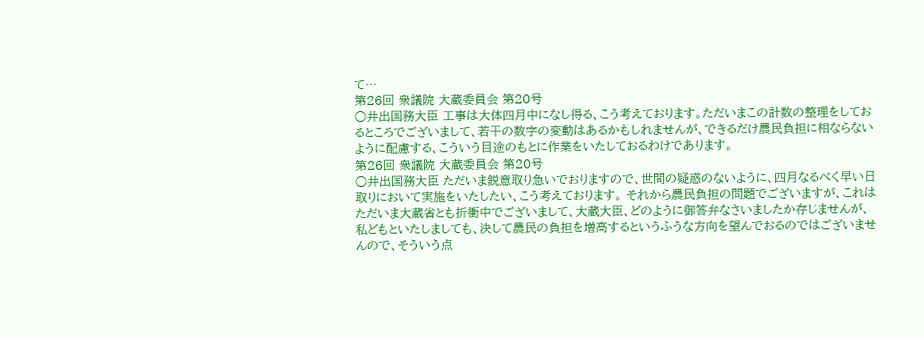て…
第26回 衆議院 大蔵委員会 第20号
○井出国務大臣 工事は大体四月中になし得る、こう考えております。ただいまこの計数の整理をしておるところでございまして、若干の数字の変動はあるかもしれませんが、できるだけ農民負担に相ならないように配慮する、こういう目途のもとに作業をいたしておるわけであります。
第26回 衆議院 大蔵委員会 第20号
○井出国務大臣 ただいま鋭意取り急いでおりますので、世間の疑惑のないように、四月なるべく早い日取りにおいて実施をいたしたい、こう考えております。 それから農民負担の問題でございますが、これはただいま大蔵省とも折衝中でございまして、大蔵大臣、どのように御答弁なさいましたか存じませんが、私どもといたしましても、決して農民の負担を増高するというふうな方向を望んでおるのではございませんので、そういう点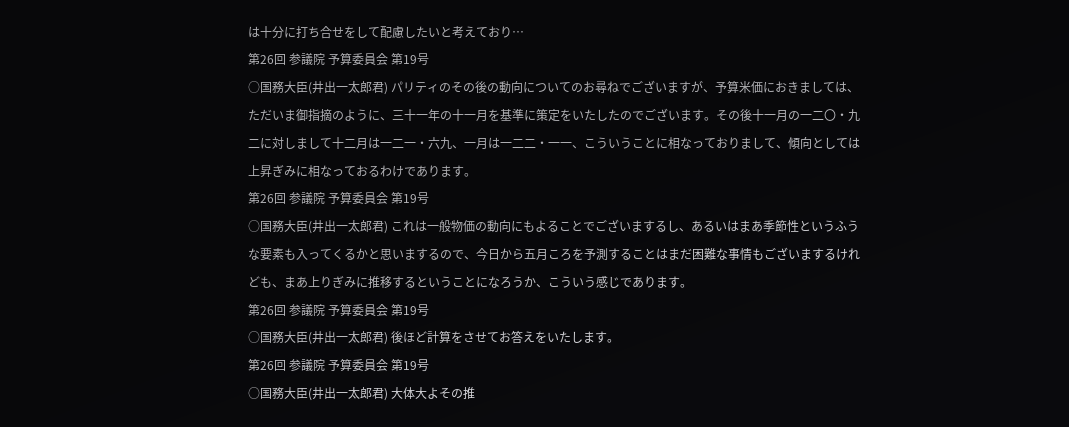は十分に打ち合せをして配慮したいと考えており…
第26回 参議院 予算委員会 第19号
○国務大臣(井出一太郎君) パリティのその後の動向についてのお尋ねでございますが、予算米価におきましては、ただいま御指摘のように、三十一年の十一月を基準に策定をいたしたのでございます。その後十一月の一二〇・九二に対しまして十二月は一二一・六九、一月は一二二・一一、こういうことに相なっておりまして、傾向としては上昇ぎみに相なっておるわけであります。
第26回 参議院 予算委員会 第19号
○国務大臣(井出一太郎君) これは一般物価の動向にもよることでございまするし、あるいはまあ季節性というふうな要素も入ってくるかと思いまするので、今日から五月ころを予測することはまだ困難な事情もございまするけれども、まあ上りぎみに推移するということになろうか、こういう感じであります。
第26回 参議院 予算委員会 第19号
○国務大臣(井出一太郎君) 後ほど計算をさせてお答えをいたします。
第26回 参議院 予算委員会 第19号
○国務大臣(井出一太郎君) 大体大よその推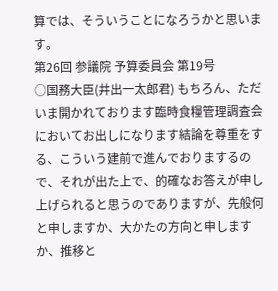算では、そういうことになろうかと思います。
第26回 参議院 予算委員会 第19号
○国務大臣(井出一太郎君) もちろん、ただいま開かれております臨時食糧管理調査会においてお出しになります結論を尊重をする、こういう建前で進んでおりまするので、それが出た上で、的確なお答えが申し上げられると思うのでありますが、先般何と申しますか、大かたの方向と申しますか、推移と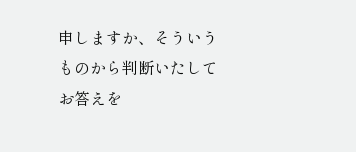申しますか、そういうものから判断いたしてお答えを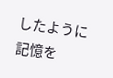したように記憶を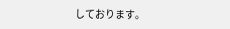しております。